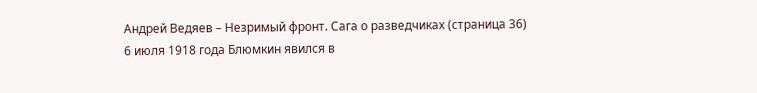Андрей Ведяев – Незримый фронт. Сага о разведчиках (страница 36)
6 июля 1918 года Блюмкин явился в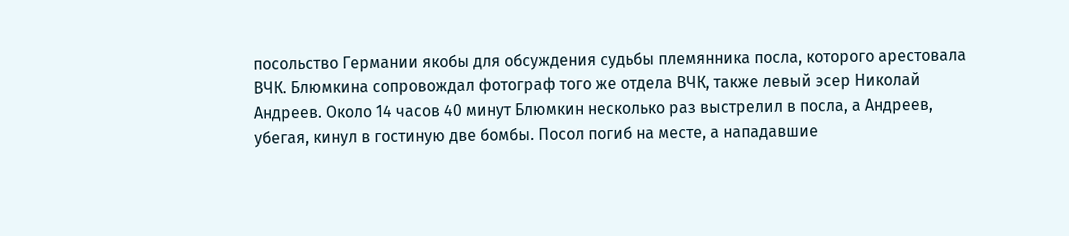посольство Германии якобы для обсуждения судьбы племянника посла, которого арестовала ВЧК. Блюмкина сопровождал фотограф того же отдела ВЧК, также левый эсер Николай Андреев. Около 14 часов 40 минут Блюмкин несколько раз выстрелил в посла, а Андреев, убегая, кинул в гостиную две бомбы. Посол погиб на месте, а нападавшие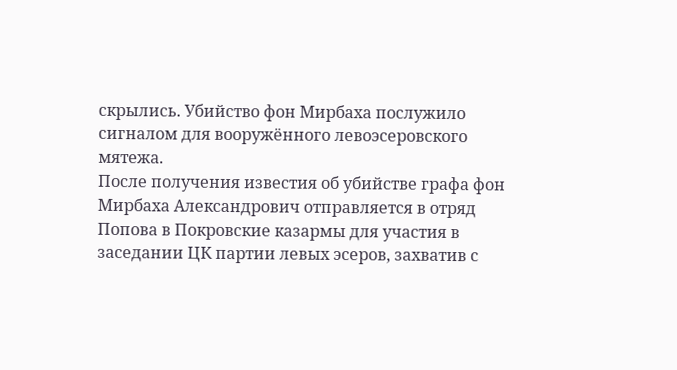скрылись. Убийство фон Мирбаха послужило сигналом для вооружённого левоэсеровского мятежа.
После получения известия об убийстве графа фон Мирбаха Александрович отправляется в отряд Попова в Покровские казармы для участия в заседании ЦК партии левых эсеров, захватив с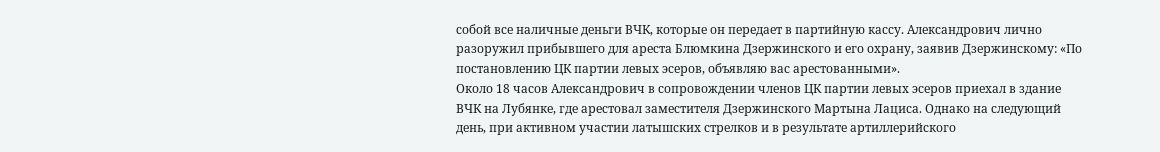собой все наличные деньги ВЧК, которые он передает в партийную кассу. Александрович лично разоружил прибывшего для ареста Блюмкина Дзержинского и его охрану, заявив Дзержинскому: «По постановлению ЦК партии левых эсеров, объявляю вас арестованными».
Около 18 часов Александрович в сопровождении членов ЦК партии левых эсеров приехал в здание ВЧК на Лубянке, где арестовал заместителя Дзержинского Мартына Лациса. Однако на следующий день, при активном участии латышских стрелков и в результате артиллерийского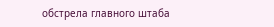обстрела главного штаба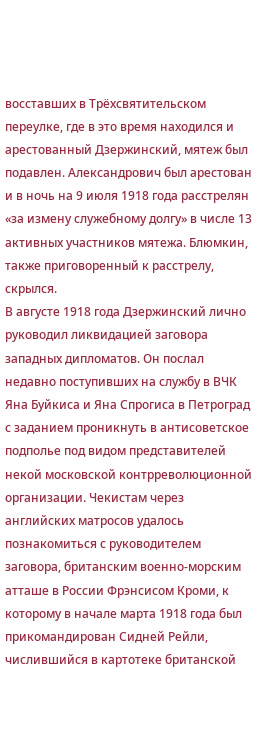восставших в Трёхсвятительском переулке, где в это время находился и арестованный Дзержинский, мятеж был подавлен. Александрович был арестован и в ночь на 9 июля 1918 года расстрелян «за измену служебному долгу» в числе 13 активных участников мятежа. Блюмкин, также приговоренный к расстрелу, скрылся.
В августе 1918 года Дзержинский лично руководил ликвидацией заговора западных дипломатов. Он послал недавно поступивших на службу в ВЧК Яна Буйкиса и Яна Спрогиса в Петроград с заданием проникнуть в антисоветское подполье под видом представителей некой московской контрреволюционной организации. Чекистам через английских матросов удалось познакомиться с руководителем заговора, британским военно-морским атташе в России Фрэнсисом Кроми, к которому в начале марта 1918 года был прикомандирован Сидней Рейли, числившийся в картотеке британской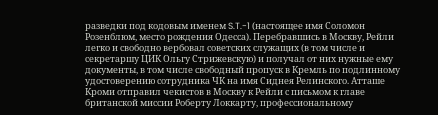разведки под кодовым именем S.T.-1 (настоящее имя Соломон Розенблюм, место рождения Одесса). Перебравшись в Москву, Рейли легко и свободно вербовал советских служащих (в том числе и секретаршу ЦИК Ольгу Стрижевскую) и получал от них нужные ему документы, в том числе свободный пропуск в Кремль по подлинному удостоверению сотрудника ЧК на имя Сиднея Релинского. Атташе Кроми отправил чекистов в Москву к Рейли с письмом к главе британской миссии Роберту Локкарту, профессиональному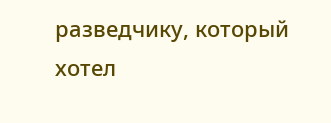разведчику, который хотел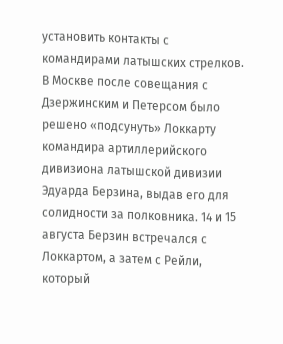установить контакты с командирами латышских стрелков. В Москве после совещания с Дзержинским и Петерсом было решено «подсунуть» Локкарту командира артиллерийского дивизиона латышской дивизии Эдуарда Берзина, выдав его для солидности за полковника. 14 и 15 августа Берзин встречался с Локкартом, а затем с Рейли, который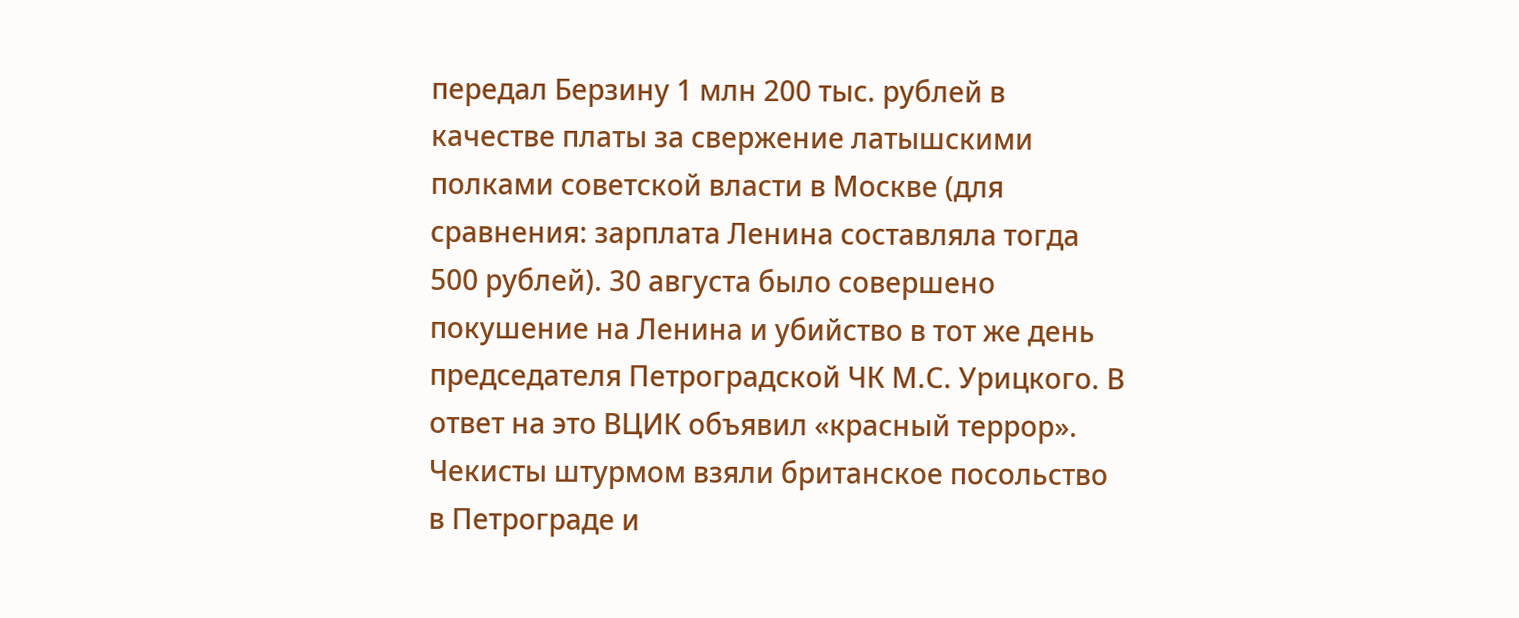передал Берзину 1 млн 200 тыс. рублей в качестве платы за свержение латышскими полками советской власти в Москве (для сравнения: зарплата Ленина составляла тогда 500 рублей). 30 августа было совершено покушение на Ленина и убийство в тот же день председателя Петроградской ЧК М.С. Урицкого. В ответ на это ВЦИК объявил «красный террор». Чекисты штурмом взяли британское посольство в Петрограде и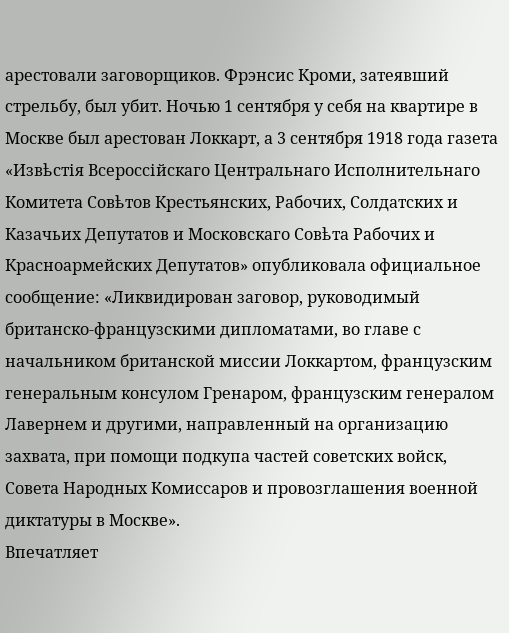арестовали заговорщиков. Фрэнсис Кроми, затеявший стрельбу, был убит. Ночью 1 сентября у себя на квартире в Москве был арестован Локкарт, а 3 сентября 1918 года газета «Извѣстія Всероссійскаго Центральнаго Исполнительнаго Комитета Совѣтов Крестьянских, Рабочих, Солдатских и Казачьих Депутатов и Московскаго Совѣта Рабочих и Красноармейских Депутатов» опубликовала официальное сообщение: «Ликвидирован заговор, руководимый британско-французскими дипломатами, во главе с начальником британской миссии Локкартом, французским генеральным консулом Гренаром, французским генералом Лавернем и другими, направленный на организацию захвата, при помощи подкупа частей советских войск, Совета Народных Комиссаров и провозглашения военной диктатуры в Москве».
Впечатляет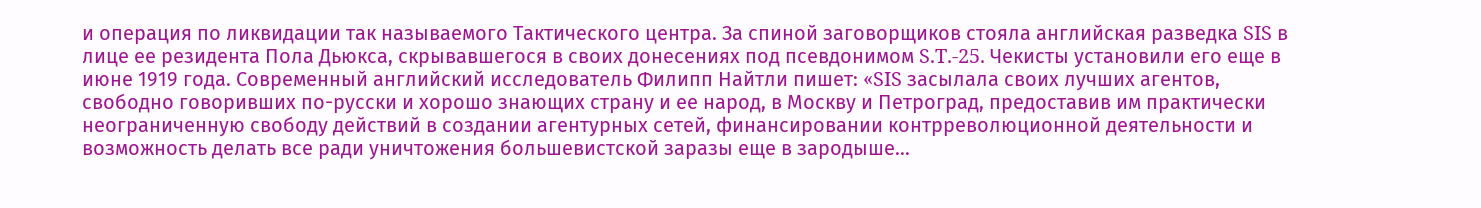и операция по ликвидации так называемого Тактического центра. За спиной заговорщиков стояла английская разведка SIS в лице ее резидента Пола Дьюкса, скрывавшегося в своих донесениях под псевдонимом S.T.-25. Чекисты установили его еще в июне 1919 года. Современный английский исследователь Филипп Найтли пишет: «SIS засылала своих лучших агентов, свободно говоривших по-русски и хорошо знающих страну и ее народ, в Москву и Петроград, предоставив им практически неограниченную свободу действий в создании агентурных сетей, финансировании контрреволюционной деятельности и возможность делать все ради уничтожения большевистской заразы еще в зародыше…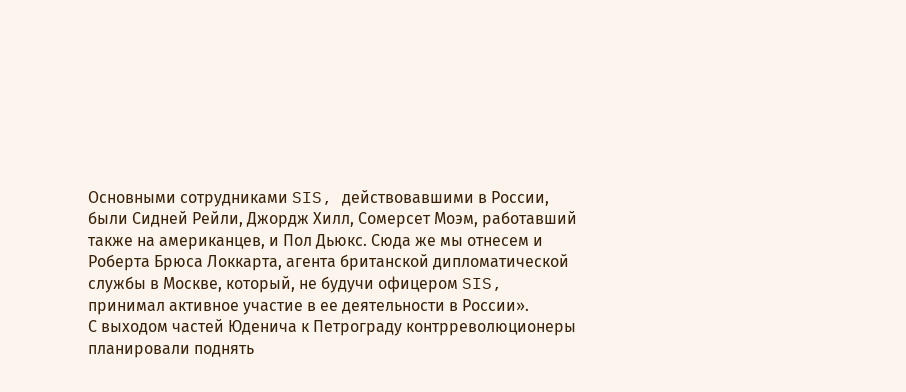Основными сотрудниками SIS, действовавшими в России, были Сидней Рейли, Джордж Хилл, Сомерсет Моэм, работавший также на американцев, и Пол Дьюкс. Сюда же мы отнесем и Роберта Брюса Локкарта, агента британской дипломатической службы в Москве, который, не будучи офицером SIS, принимал активное участие в ее деятельности в России».
С выходом частей Юденича к Петрограду контрреволюционеры планировали поднять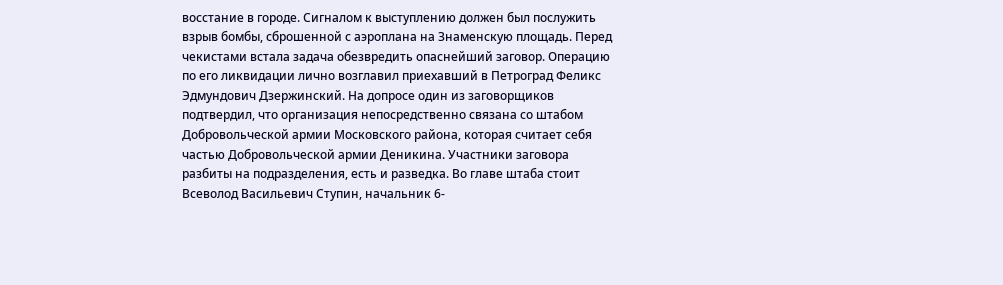восстание в городе. Сигналом к выступлению должен был послужить взрыв бомбы, сброшенной с аэроплана на Знаменскую площадь. Перед чекистами встала задача обезвредить опаснейший заговор. Операцию по его ликвидации лично возглавил приехавший в Петроград Феликс Эдмундович Дзержинский. На допросе один из заговорщиков подтвердил, что организация непосредственно связана со штабом Добровольческой армии Московского района, которая считает себя частью Добровольческой армии Деникина. Участники заговора разбиты на подразделения, есть и разведка. Во главе штаба стоит Всеволод Васильевич Ступин, начальник 6-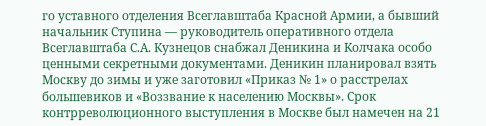го уставного отделения Всеглавштаба Красной Армии, а бывший начальник Ступина — руководитель оперативного отдела Всеглавштаба С.А. Кузнецов снабжал Деникина и Колчака особо ценными секретными документами. Деникин планировал взять Москву до зимы и уже заготовил «Приказ № 1» о расстрелах большевиков и «Воззвание к населению Москвы». Срок контрреволюционного выступления в Москве был намечен на 21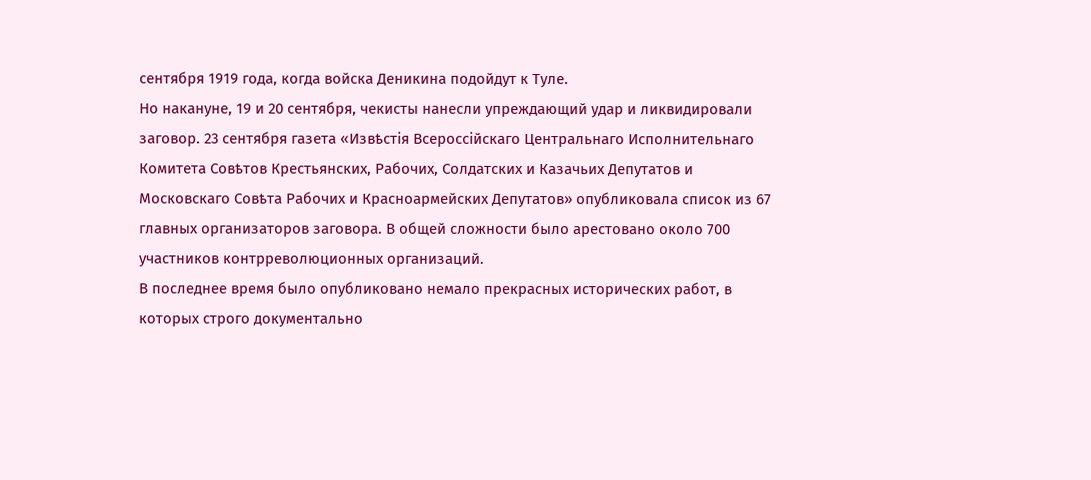сентября 1919 года, когда войска Деникина подойдут к Туле.
Но накануне, 19 и 20 сентября, чекисты нанесли упреждающий удар и ликвидировали заговор. 23 сентября газета «Извѣстія Всероссійскаго Центральнаго Исполнительнаго Комитета Совѣтов Крестьянских, Рабочих, Солдатских и Казачьих Депутатов и Московскаго Совѣта Рабочих и Красноармейских Депутатов» опубликовала список из 67 главных организаторов заговора. В общей сложности было арестовано около 700 участников контрреволюционных организаций.
В последнее время было опубликовано немало прекрасных исторических работ, в которых строго документально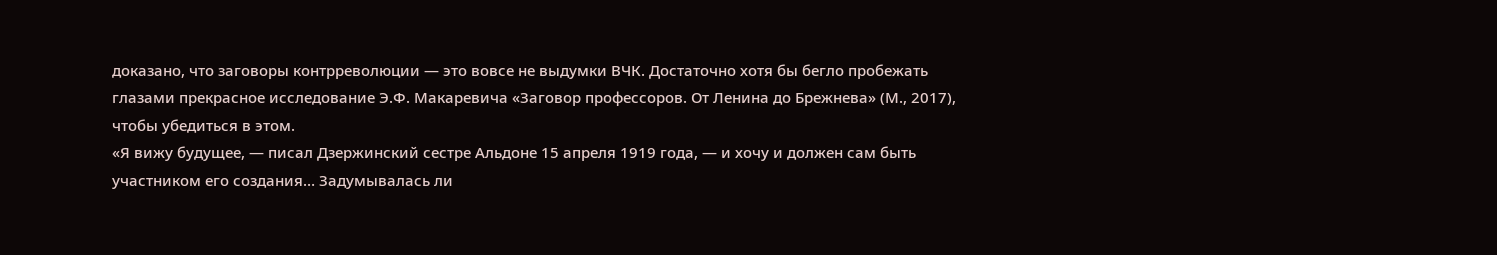доказано, что заговоры контрреволюции — это вовсе не выдумки ВЧК. Достаточно хотя бы бегло пробежать глазами прекрасное исследование Э.Ф. Макаревича «Заговор профессоров. От Ленина до Брежнева» (М., 2017), чтобы убедиться в этом.
«Я вижу будущее, — писал Дзержинский сестре Альдоне 15 апреля 1919 года, — и хочу и должен сам быть участником его создания… Задумывалась ли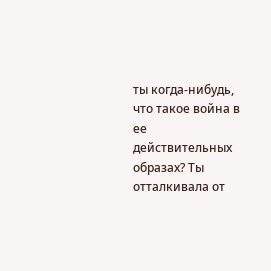ты когда-нибудь, что такое война в ее действительных образах? Ты отталкивала от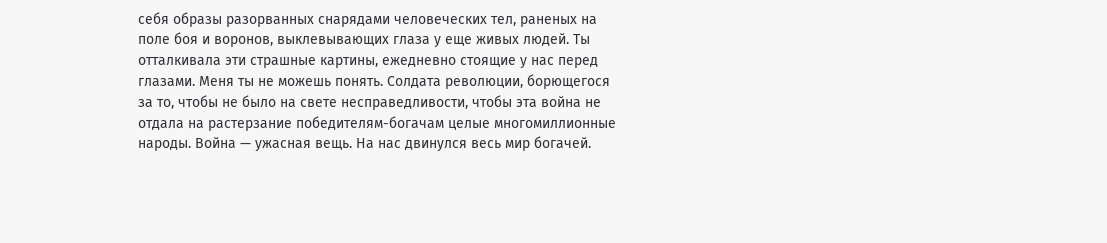себя образы разорванных снарядами человеческих тел, раненых на поле боя и воронов, выклевывающих глаза у еще живых людей. Ты отталкивала эти страшные картины, ежедневно стоящие у нас перед глазами. Меня ты не можешь понять. Солдата революции, борющегося за то, чтобы не было на свете несправедливости, чтобы эта война не отдала на растерзание победителям-богачам целые многомиллионные народы. Война — ужасная вещь. На нас двинулся весь мир богачей.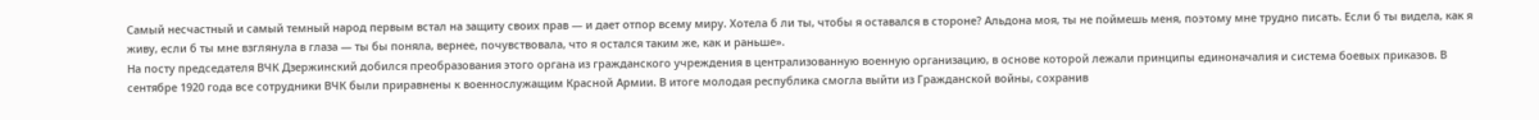Самый несчастный и самый темный народ первым встал на защиту своих прав — и дает отпор всему миру. Хотела б ли ты, чтобы я оставался в стороне? Альдона моя, ты не поймешь меня, поэтому мне трудно писать. Если б ты видела, как я живу, если б ты мне взглянула в глаза — ты бы поняла, вернее, почувствовала, что я остался таким же, как и раньше».
На посту председателя ВЧК Дзержинский добился преобразования этого органа из гражданского учреждения в централизованную военную организацию, в основе которой лежали принципы единоначалия и система боевых приказов. В сентябре 1920 года все сотрудники ВЧК были приравнены к военнослужащим Красной Армии. В итоге молодая республика смогла выйти из Гражданской войны, сохранив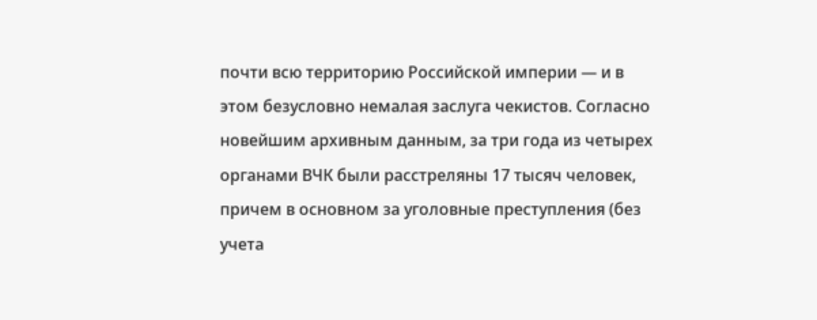почти всю территорию Российской империи — и в этом безусловно немалая заслуга чекистов. Согласно новейшим архивным данным, за три года из четырех органами ВЧК были расстреляны 17 тысяч человек, причем в основном за уголовные преступления (без учета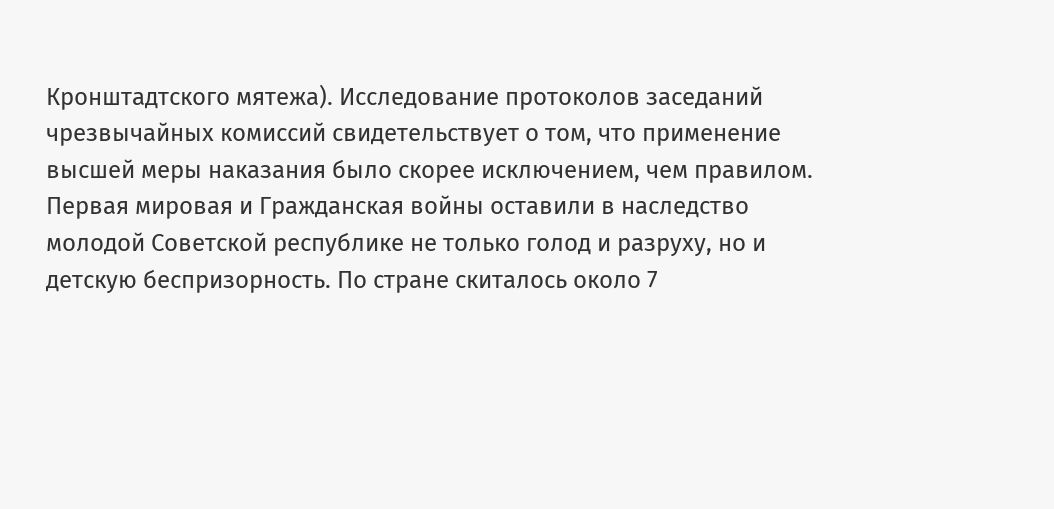Кронштадтского мятежа). Исследование протоколов заседаний чрезвычайных комиссий свидетельствует о том, что применение высшей меры наказания было скорее исключением, чем правилом.
Первая мировая и Гражданская войны оставили в наследство молодой Советской республике не только голод и разруху, но и детскую беспризорность. По стране скиталось около 7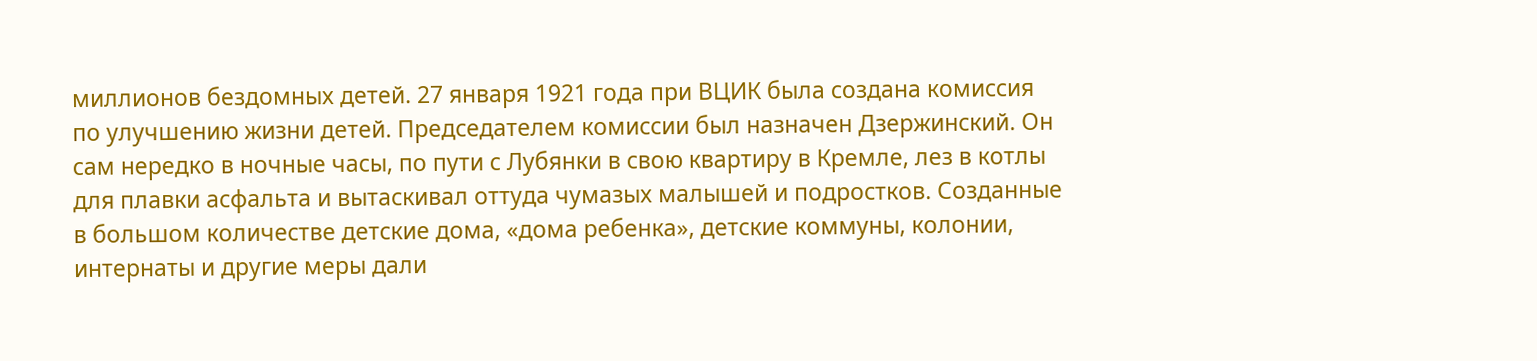миллионов бездомных детей. 27 января 1921 года при ВЦИК была создана комиссия по улучшению жизни детей. Председателем комиссии был назначен Дзержинский. Он сам нередко в ночные часы, по пути с Лубянки в свою квартиру в Кремле, лез в котлы для плавки асфальта и вытаскивал оттуда чумазых малышей и подростков. Созданные в большом количестве детские дома, «дома ребенка», детские коммуны, колонии, интернаты и другие меры дали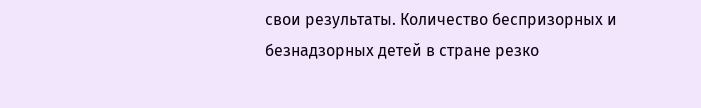свои результаты. Количество беспризорных и безнадзорных детей в стране резко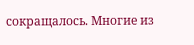сокращалось. Многие из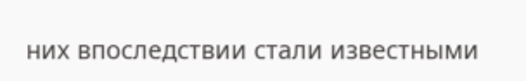них впоследствии стали известными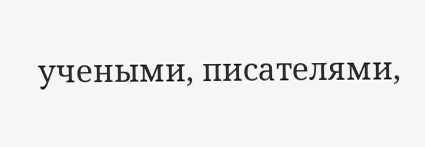учеными, писателями,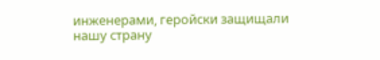инженерами, геройски защищали нашу страну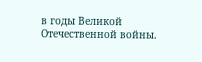в годы Великой Отечественной войны.